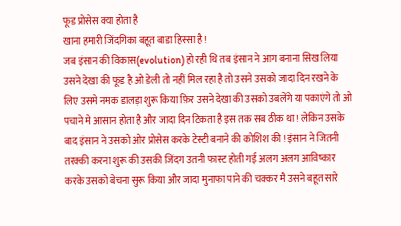फूड प्रोसेस क्या होता है
खाना हमारी जिंदगिका बहूत बाडा हिस्सा है !
जब इंसान की विकास(evolution) हो रही थि तब इंसान ने आग बनाना सिख लिया उसने देखा की फूड है ओ डेली तो नहीं मिल रहा है तो उसने उसको जादा दिन रखने के लिए उसमे नमक डालड़ा शुरू किया फ़िर उसने देखा की उसको उबलेंगे या पकाएंगे तो ओ पचाने मे आसान होता है और जादा दिन टिकता है इस तक सब ठीक था ! लेकिन उसके बाद इंसान ने उसको ओर प्रोसेस करके टेस्टी बनाने की कोशिश की ! इंसान ने जितनी तरक्की करना शुरू की उसकी जिंदग उतनी फास्ट होती गई अलग अलग आविष्कार करके उसको बेचना सुरू किया और जादा मुनाफा पाने की चक्कर मै उसने बहूत सारे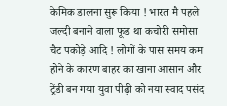केमिक डालना सुरू किया ! भारत मै पहले जल्दी बनाने वाला फूड था कचोरी समोसा चैट पकोड़े आदि ! लोगों के पास समय कम होने के कारण बाहर का खाना आसान और ट्रेंडी बन गया युवा पीढ़ी को नया स्वाद पसंद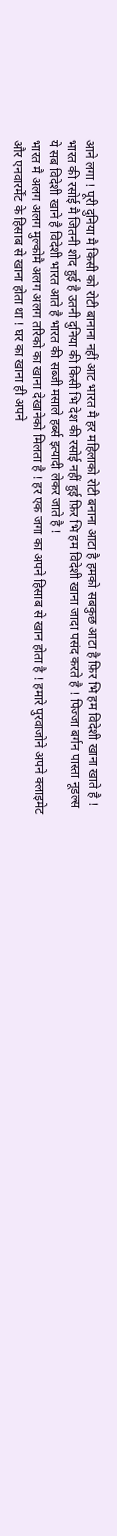आने लगा ! पूरी दुनिया मै किसी को रोटी बानाना नहीं आट भारत मै हर महिलाको रोटी बनाना आटा है हमको सबकुछ आटा है फ़िर भि हम विदेशी खाना खाते है ! भारत की रसोई मै जितनी शोद हुई है उतनी दुनिया की किसी भि देश की रसोई नहीं हुई फ़िर भि हम विदेशी खाना जादा पसंद करते है ! पिज्जा बर्गन पास्ता नूडल्स ये सब विदेशी खाने है विदेशी भारत आते है भारत की सब्जी मसाले हर्ब्स इत्यादी लेकर जाते है !
भारत मै अलग अलग मुल्कोमै अलग अलग तरिको का खाना देखानेको मिलता है ! हर एक जगा का अपने हिसाब से खान होता है ! हमारे पुरवाजोने अपने क्लाइमेट और एनवारर्मेंट के हिसाब से खाना होता था ! घर का खाना ही अपने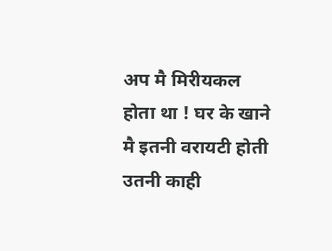अप मै मिरीयकल होता था ! घर के खाने मै इतनी वरायटी होती उतनी काही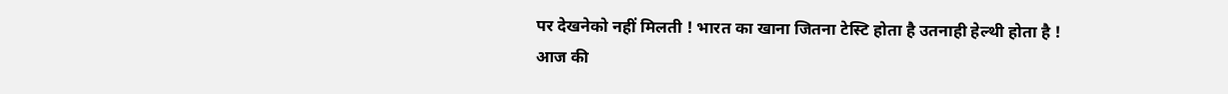पर देखनेको नहीं मिलती ! भारत का खाना जितना टेस्टि होता है उतनाही हेल्थी होता है !
आज की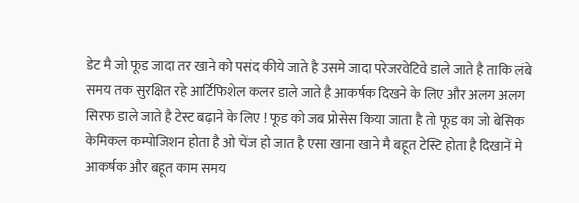डेट मै जो फूड जादा तर खाने को पसंद कीये जाते है उसमे जादा परेजरवेटिवे डाले जाते है ताकि लंबे समय तक सुरक्षित रहे आर्टिफिशेल कलर डाले जाते है आकर्षक दिखने के लिए और अलग अलग सिरफ डाले जाते है टेस्ट बढ़ाने के लिए ! फूड को जब प्रोसेस किया जाता है तो फूड का जो बेसिक केमिकल कम्पोजिशन होता है ओ चेंज हो जात है एसा खाना खाने मै बहूत टेस्टि होता है दिखानें मे आकर्षक और बहूत काम समय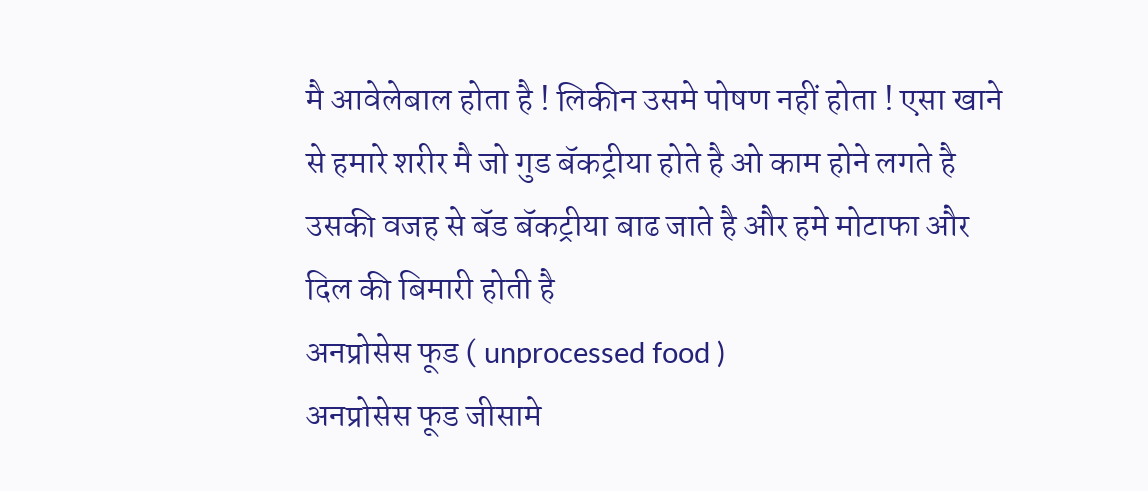मै आवेलेबाल होता है ! लिकीन उसमे पोषण नहीं होता ! एसा खाने से हमारे शरीर मै जो गुड बॅकट्रीया होते है ओ काम होने लगते है उसकी वजह से बॅड बॅकट्रीया बाढ जाते है और हमे मोटाफा और दिल की बिमारी होती है
अनप्रोसेस फूड ( unprocessed food )
अनप्रोसेस फूड जीसामे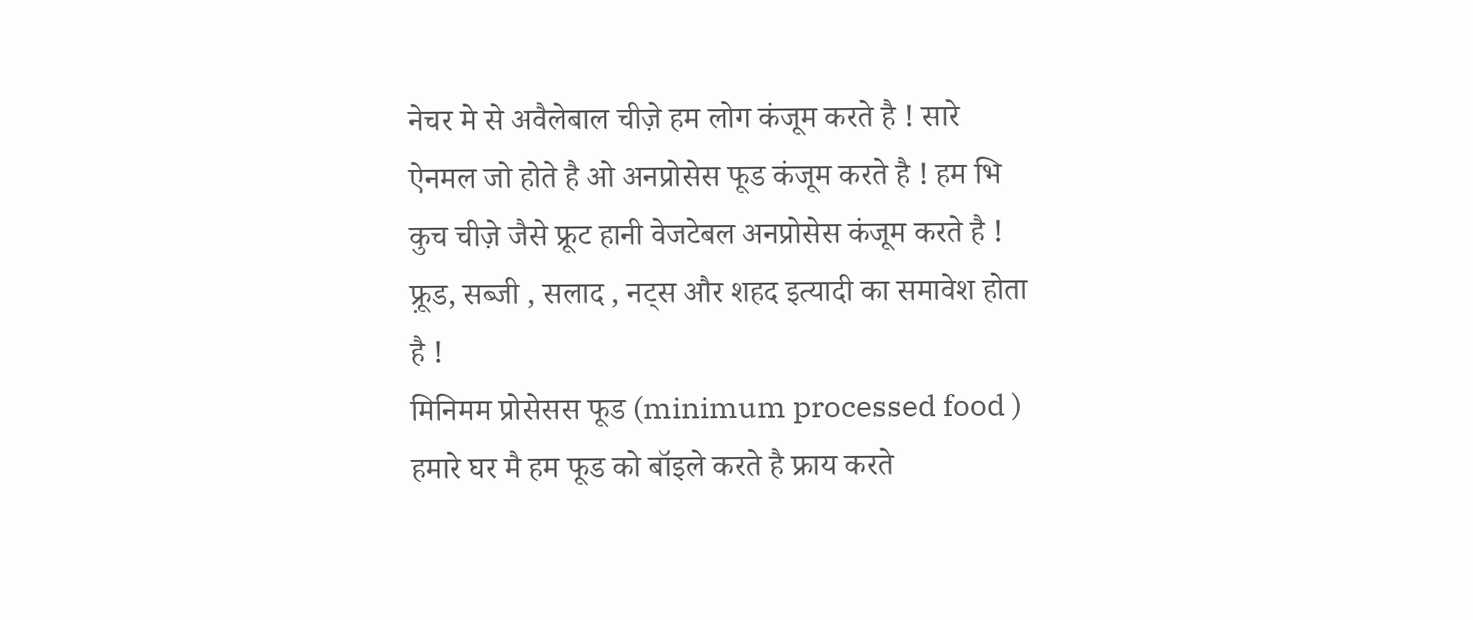नेचर मे से अवैलेबाल चीज़े हम लोग कंजूम करते है ! सारे ऐनमल जो होते है ओ अनप्रोसेस फूड कंजूम करते है ! हम भि कुच चीज़े जैसे फ्रूट हानी वेजटेबल अनप्रोसेस कंजूम करते है ! फ़्रूड, सब्जी , सलाद , नट्स और शहद इत्यादी का समावेश होता है !
मिनिमम प्रोसेसस फूड (minimum processed food )
हमारे घर मै हम फूड को बॉइले करते है फ्राय करते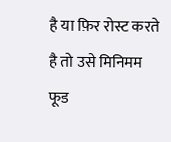है या फ़िर रोस्ट करते है तो उसे मिनिमम फूड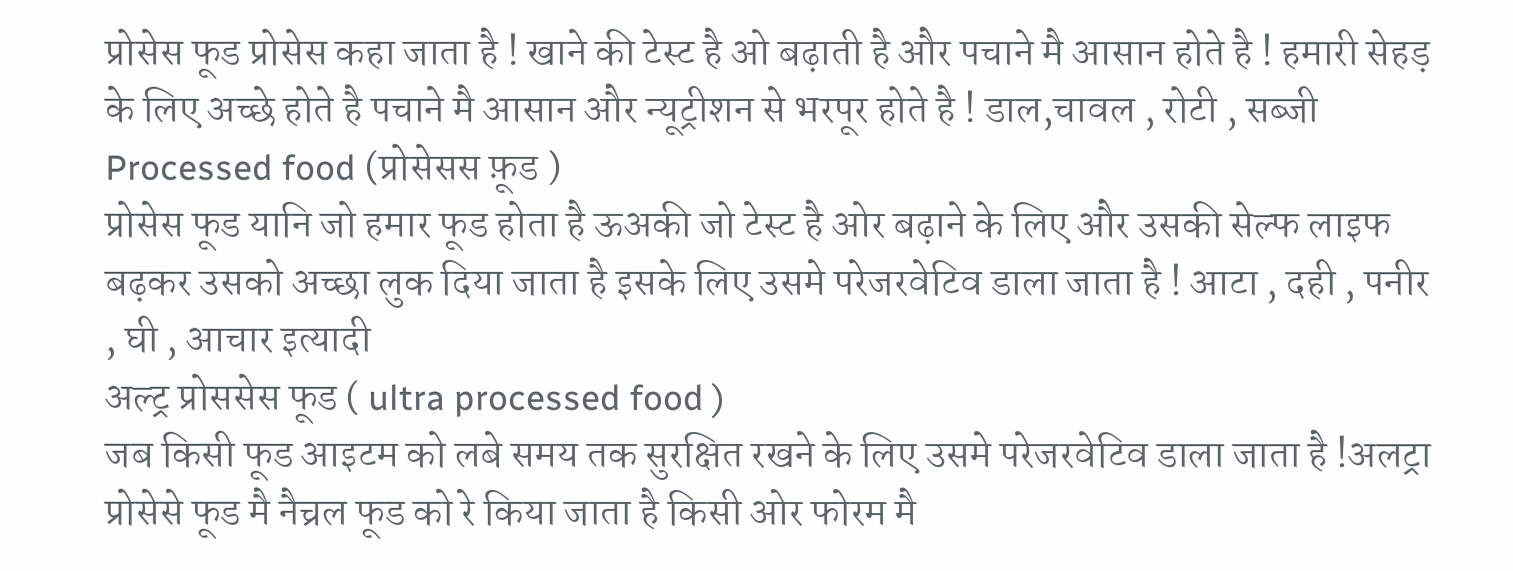प्रोसेस फूड प्रोसेस कहा जाता है ! खाने की टेस्ट है ओ बढ़ाती है और पचाने मै आसान होते है ! हमारी सेहड़ के लिए अच्छे होते है पचाने मै आसान और न्यूट्रीशन से भरपूर होते है ! डाल,चावल , रोटी , सब्जी
Processed food (प्रोसेसस फ़ूड )
प्रोसेस फूड यानि जो हमार फूड होता है ऊअकी जो टेस्ट है ओर बढ़ाने के लिए और उसकी सेल्फ लाइफ बढ़कर उसको अच्छा लुक दिया जाता है इसके लिए उसमे परेजरवेटिव डाला जाता है ! आटा , दही , पनीर , घी , आचार इत्यादी
अल्ट्र प्रोससेस फूड ( ultra processed food )
जब किसी फूड आइटम को लबे समय तक सुरक्षित रखने के लिए उसमे परेजरवेटिव डाला जाता है !अलट्रा प्रोसेसे फूड मै नैच्रल फूड को रे किया जाता है किसी ओर फोरम मै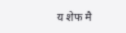य शेफ मै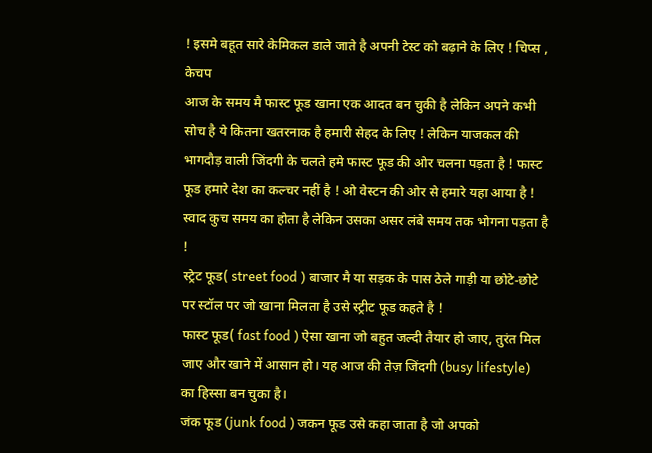! इसमे बहूत सारे केमिकल डाले जाते है अपनी टेस्ट को बढ़ाने के लिए ! चिप्स , केचप
आज के समय मै फास्ट फूड खाना एक आदत बन चुकी है लेकिन अपने कभी सोच है ये कितना खतरनाक है हमारी सेहद के लिए ! लेकिन याजकल की भागदौड़ वाली जिंदगी के चलते हमे फास्ट फूड की ओर चलना पड़ता है ! फास्ट फूड हमारे देश का कल्चर नहीं है ! ओ वेस्टन की ओर से हमारे यहा आया है !
स्वाद कुच समय का होता है लेकिन उसका असर लंबे समय तक भोगना पड़ता है !
स्ट्रेट फूड( street food ) बाजार मै या सड़क के पास ठेले गाड़ी या छोटे-छोटे पर स्टॉल पर जो खाना मिलता है उसे स्ट्रीट फूड कहते है !
फास्ट फूड( fast food ) ऐसा खाना जो बहुत जल्दी तैयार हो जाए, तुरंत मिल जाए और खाने में आसान हो। यह आज की तेज़ जिंदगी (busy lifestyle) का हिस्सा बन चुका है।
जंक फूड (junk food ) जकन फूड उसे कहा जाता है जो अपको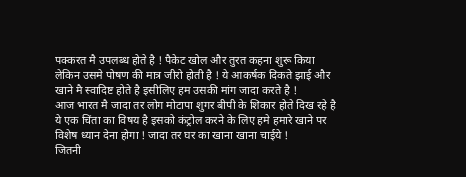पक्करत मै उपलब्ध होते है ! पैकेट खोल और तुरत कहना शुरू किया लेकिन उसमे पोषण की मात्र जीरो होती है ! ये आकर्षक दिकते झाई और खाने मै स्वादिष्ट होते है इसीलिए हम उसकी मांग जादा करते है !
आज भारत मै जादा तर लोग मोटापा शुगर बीपी के शिकार होते दिख रहे है ये एक चिंता का विषय है इसको कंट्रोल करने के लिए हमे हमारे खाने पर विशेष ध्यान देना होगा ! जादा तर घर का खाना खाना चाईये !
जितनी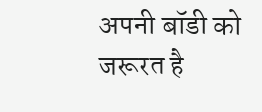अपनी बॉडी को जरूरत है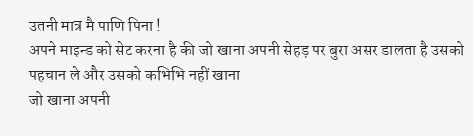उतनी मात्र मै पाणि पिना !
अपने माइन्ड को सेट करना है की जो खाना अपनी सेहड़ पर बुरा असर डालता है उसको पहचान ले और उसको कभिभि नहीं खाना
जो खाना अपनी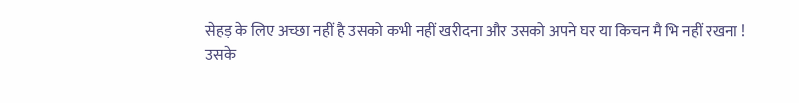सेहड़ के लिए अच्छा नहीं है उसको कभी नहीं खरीदना और उसको अपने घर या किचन मै भि नहीं रखना !
उसके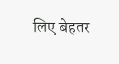लिए बेहतर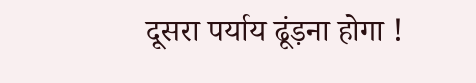दूसरा पर्याय ढूंड़ना होगा !